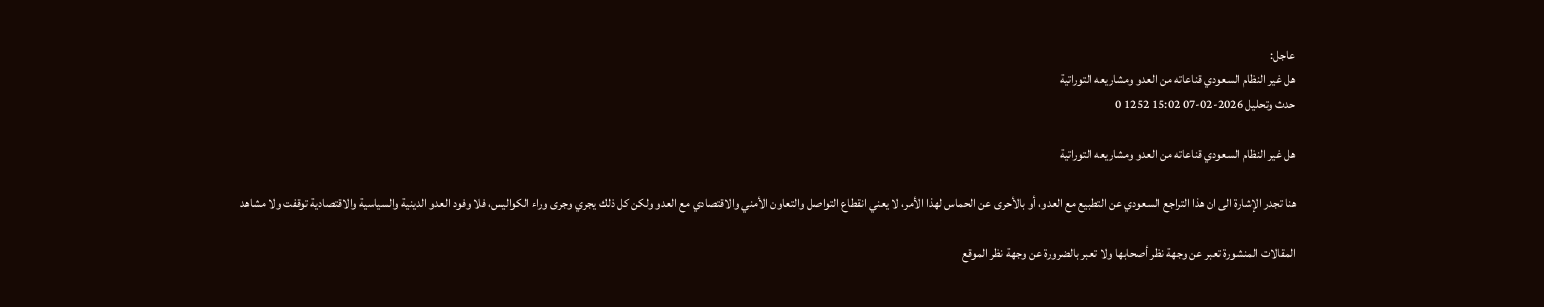عاجل:
هل غير النظام السعودي قناعاته من العدو ومشاريعه التوراتية
حدث وتحليل 2026-02-07 15:02 1252 0

هل غير النظام السعودي قناعاته من العدو ومشاريعه التوراتية

هنا تجدر الإشارة الى ان هذا التراجع السعودي عن التطبيع مع العدو، أو بالأحرى عن الحماس لهذا الأمر، لا يعني انقطاع التواصل والتعاون الأمني والاقتصادي مع العدو ولكن كل ذلك يجري وجرى وراء الكواليس، فلا وفود العدو الدينية والسياسية والاقتصادية توقفت ولا مشاهد

المقالات المنشورة تعبر عن وجهة نظر أصحابها ولا تعبر بالضرورة عن وجهة نظر الموقع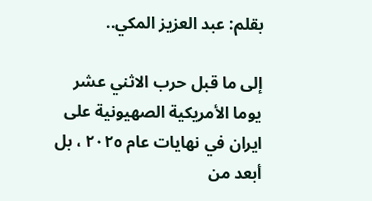بقلم: عبد العزيز المكي..

إلى ما قبل حرب الاثني عشر يوما الأمريكية الصهيونية على ايران في نهايات عام ٢٠٢٥ ، بل أبعد من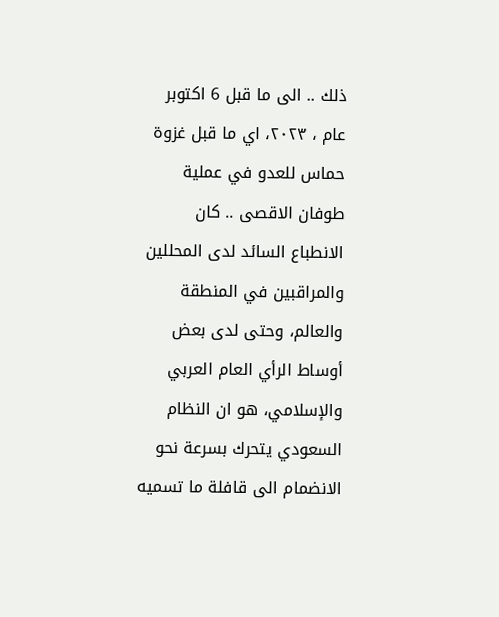ذلك .. الى ما قبل 6 اكتوبر عام ، ٢٠٢٣، اي ما قبل غزوة حماس للعدو في عملية طوفان الاقصى .. كان الانطباع السائد لدى المحللين والمراقبين في المنطقة والعالم، وحتى لدى بعض أوساط الرأي العام العربي والإسلامي، هو ان النظام السعودي يتحرك بسرعة نحو الانضمام الى قافلة ما تسميه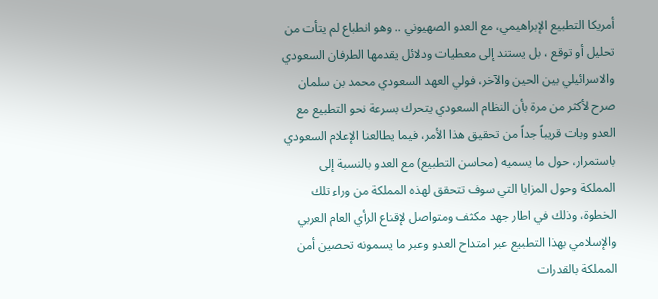أمريكا التطبيع الإبراهيمي، مع العدو الصهيوني .. وهو انطباع لم يتأت من تحليل أو توقع ، بل يستند إلى معطيات ودلائل يقدمها الطرفان السعودي والاسرائيلي بين الحين والآخر، فولي العهد السعودي محمد بن سلمان صرح لأكثر من مرة بأن النظام السعودي يتحرك بسرعة نحو التطبيع مع العدو وبات قريباً جداً من تحقيق هذا الأمر، فيما يطالعنا الإعلام السعودي باستمرار، حول ما يسميه (محاسن التطبيع) مع العدو بالنسبة إلى المملكة وحول المزايا التي سوف تتحقق لهذه المملكة من وراء تلك الخطوة، وذلك في اطار جهد مكثف ومتواصل لإقناع الرأي العام العربي والإسلامي بهذا التطبيع عبر امتداح العدو وعبر ما يسمونه تحصين أمن المملكة بالقدرات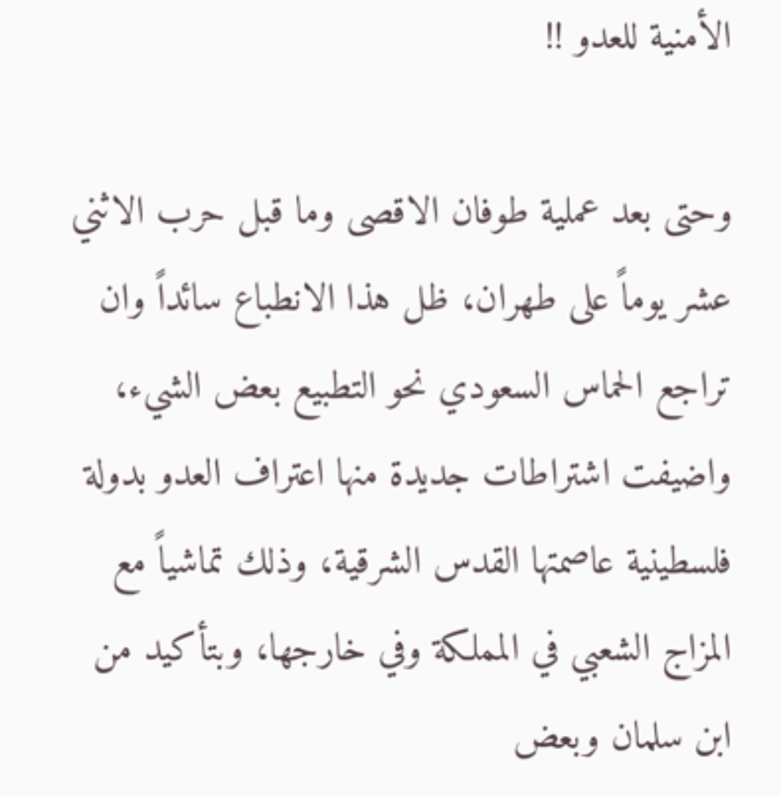الأمنية للعدو !!

وحتى بعد عملية طوفان الاقصى وما قبل حرب الاثني عشر يوماً على طهران، ظل هذا الانطباع سائداً وان تراجع الحماس السعودي نحو التطبيع بعض الشيء، واضيفت اشتراطات جديدة منها اعتراف العدو بدولة فلسطينية عاصمتها القدس الشرقية، وذلك تماشياً مع المزاج الشعبي في المملكة وفي خارجها، وبتأكيد من ابن سلمان وبعض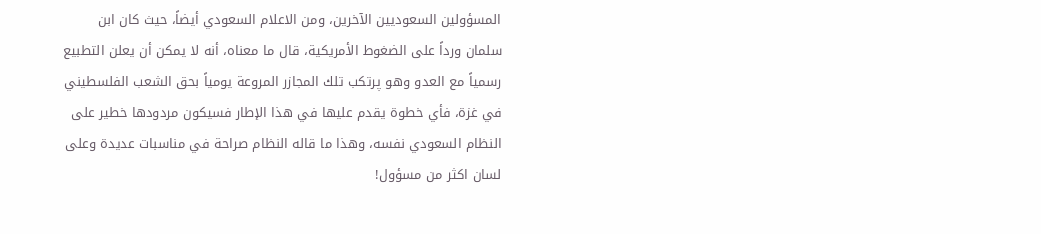المسؤولين السعوديين الآخرين، ومن الاعلام السعودي أيضاً، حيث كان ابن سلمان ورداً على الضغوط الأمريكية، قال ما معناه، أنه لا يمكن أن يعلن التطبيع رسمياً مع العدو وهو پرتكب تلك المجازر المروعة يومياً بحق الشعب الفلسطيني في غزة، فأي خطوة يقدم عليها في هذا الإطار فسيكون مردودها خطير على النظام السعودي نفسه، وهذا ما قاله النظام صراحة في مناسبات عديدة وعلى لسان اكثر من مسؤول!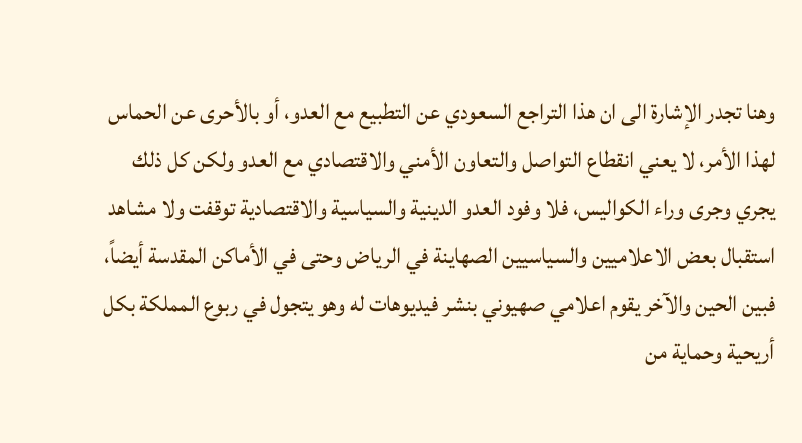وهنا تجدر الإشارة الى ان هذا التراجع السعودي عن التطبيع مع العدو، أو بالأحرى عن الحماس لهذا الأمر، لا يعني انقطاع التواصل والتعاون الأمني والاقتصادي مع العدو ولكن كل ذلك يجري وجرى وراء الكواليس، فلا وفود العدو الدينية والسياسية والاقتصادية توقفت ولا مشاهد استقبال بعض الاعلاميين والسياسيين الصهاينة في الرياض وحتى في الأماكن المقدسة أيضاً، فبين الحين والآخر يقوم اعلامي صهيوني بنشر فيديوهات له وهو يتجول في ربوع المملكة بكل أريحية وحماية من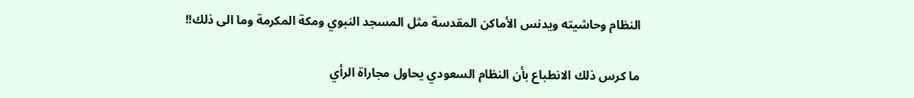النظام وحاشيته ويدنس الأماكن المقدسة مثل المسجد النبوي ومكة المكرمة وما الى ذلك!!

ما كرس ذلك الانطباع بأن النظام السعودي يحاول مجاراة الرأي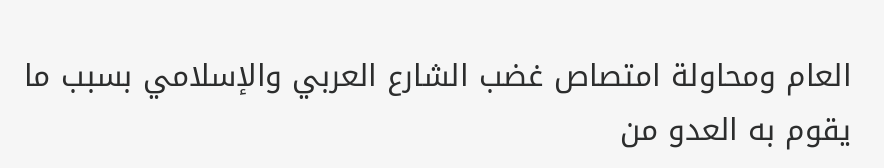العام ومحاولة امتصاص غضب الشارع العربي والإسلامي بسبب ما يقوم به العدو من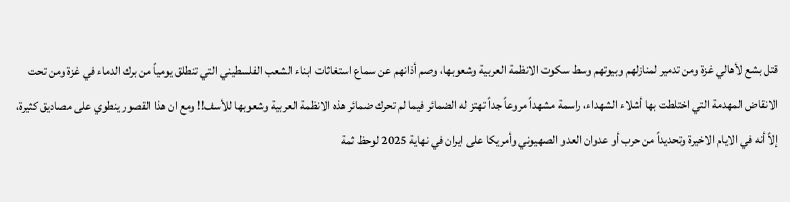قتل بشع لأهالي غزة ومن تدمير لمنازلهم وبيوتهم وسط سكوت الانظمة العربية وشعوبها، وصم أذانهم عن سماع استغاثات ابناء الشعب الفلسطيني التي تنطلق يومياً من برك الدماء في غزة ومن تحت الانقاض المهدمة التي اختلطت بها أشلاء الشهداء، راسمة مشهداً مروعاً جداً تهتز له الضمائر فيما لم تحرك ضمائر هذه الانظمة العربية وشعوبها للأسف!! ومع ان هذا القصور ينطوي على مصاديق كثيرة، إلاً أنه في الايام الاخيرة وتحديداً من حرب أو عدوان العدو الصهيوني وأمريكا على ايران في نهاية 2025 لوحظ ثمة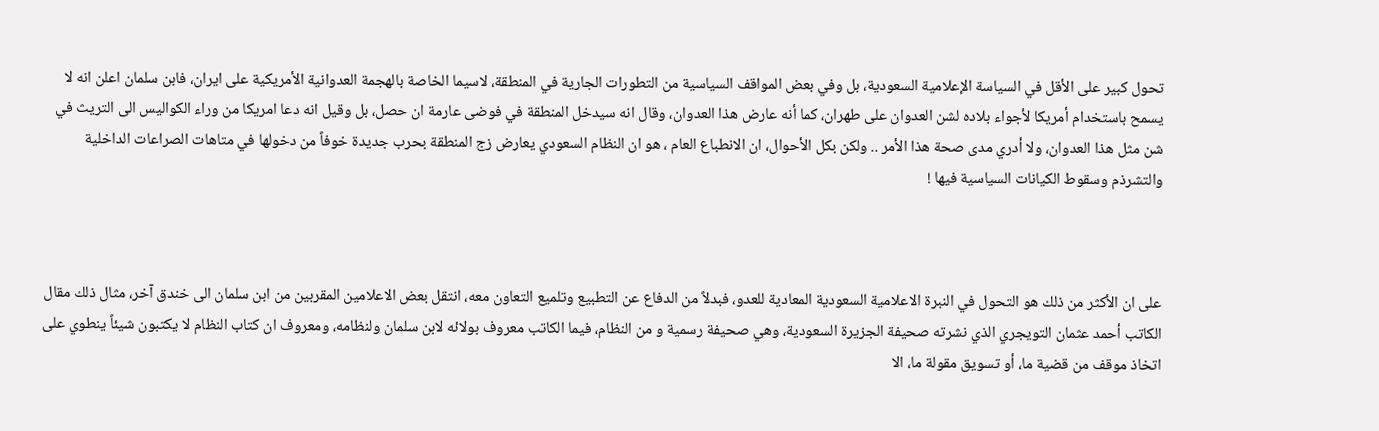تحول كبير على الأقل في السياسة الإعلامية السعودية، بل وفي بعض المواقف السياسية من التطورات الجارية في المنطقة، لاسيما الخاصة بالهجمة العدوانية الأمريكية على ايران، فابن سلمان اعلن انه لا يسمح باستخدام أمريكا لأجواء بلاده لشن العدوان على طهران، كما أنه عارض هذا العدوان، وقال انه سيدخل المنطقة في فوضى عارمة ان حصل، بل وقيل انه دعا امريكا من وراء الكواليس الى التريث في شن مثل هذا العدوان، ولا أدري مدى صحة هذا الأمر .. ولكن بكل الأحوال، ان الانطباع العام ، هو ان النظام السعودي يعارض زج المنطقة بحرب جديدة خوفاً من دخولها في متاهات الصراعات الداخلية والتشرذم وسقوط الكيانات السياسية فيها !



على ان الأكثر من ذلك هو التحول في النبرة الاعلامية السعودية المعادية للعدو، فبدلاً من الدفاع عن التطبيع وتلميع التعاون معه، انتقل بعض الاعلامين المقربين من ابن سلمان الى خندق آخر، مثال ذلك مقال الكاتب أحمد عثمان التويجري الذي نشرته صحيفة الجزيرة السعودية، وهي صحيفة رسمية و من النظام، فيما الكاتب معروف بولائه لابن سلمان ولنظامه، ومعروف ان كتاب النظام لا يكتبون شيئاً ينطوي على اتخاذ موقف من قضية ما، أو تسويق مقولة ما، الا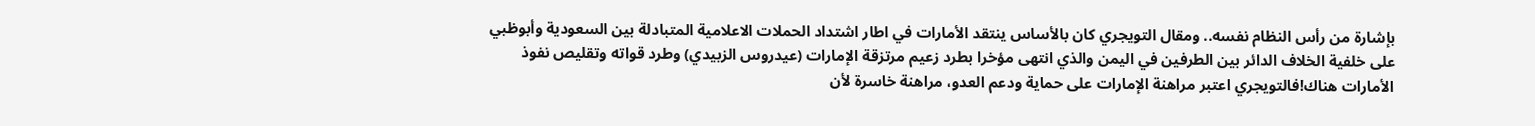بإشارة من رأس النظام نفسه.. ومقال التويجري كان بالأساس ينتقد الأمارات في اطار اشتداد الحملات الاعلامية المتبادلة بين السعودية وأبوظبي على خلفية الخلاف الدائر بين الطرفين في اليمن والذي انتهى مؤخرا بطرد زعيم مرتزقة الإمارات (عيدروس الزبيدي) وطرد قواته وتقليص نفوذ الأمارات هناك!فالتويجري اعتبر مراهنة الإمارات على حماية ودعم العدو، مراهنة خاسرة لأن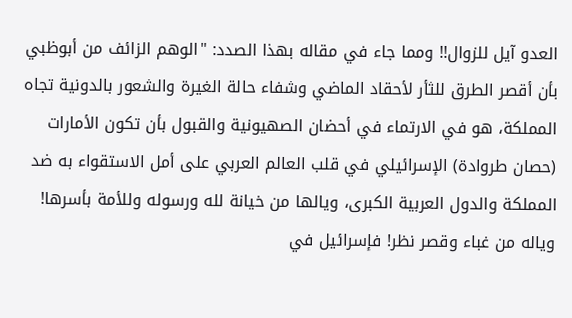العدو آيل للزوال!! ومما جاء في مقاله بهذا الصدد: "الوهم الزائف من أبوظبي بأن أقصر الطرق للثأر لأحقاد الماضي وشفاء حالة الغيرة والشعور بالدونية تجاه المملكة، هو في الارتماء في أحضان الصهيونية والقبول بأن تكون الأمارات (حصان طروادة) الإسرائيلي في قلب العالم العربي على أمل الاستقواء به ضد المملكة والدول العربية الكبرى، ويالها من خيانة لله ورسوله وللأمة بأسرها! وياله من غباء وقصر نظر! فإسرائيل في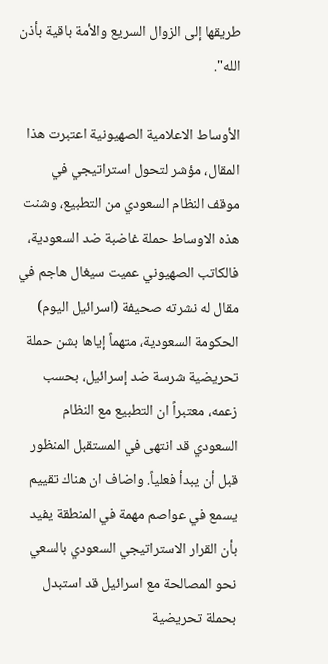طريقها إلى الزوال السريع والأمة باقية بأذن الله".

الأوساط الاعلامية الصهيونية اعتبرت هذا المقال، مؤشر لتحول استراتيجي في موقف النظام السعودي من التطبيع، وشنت هذه الاوساط حملة غاضبة ضد السعودية، فالكاتب الصهيوني عميت سيغال هاجم في مقال له نشرته صحيفة (اسرائيل اليوم) الحكومة السعودية، متهماً إياها بشن حملة تحريضية شرسة ضد إسرائيل، بحسب زعمه، معتبراً ان التطبيع مع النظام السعودي قد انتهى في المستقبل المنظور قبل أن يبدأ فعلياً. واضاف ان هناك تقييم يسمع في عواصم مهمة في المنطقة يفيد بأن القرار الاستراتيجي السعودي بالسعي نحو المصالحة مع اسرائيل قد استبدل بحملة تحريضية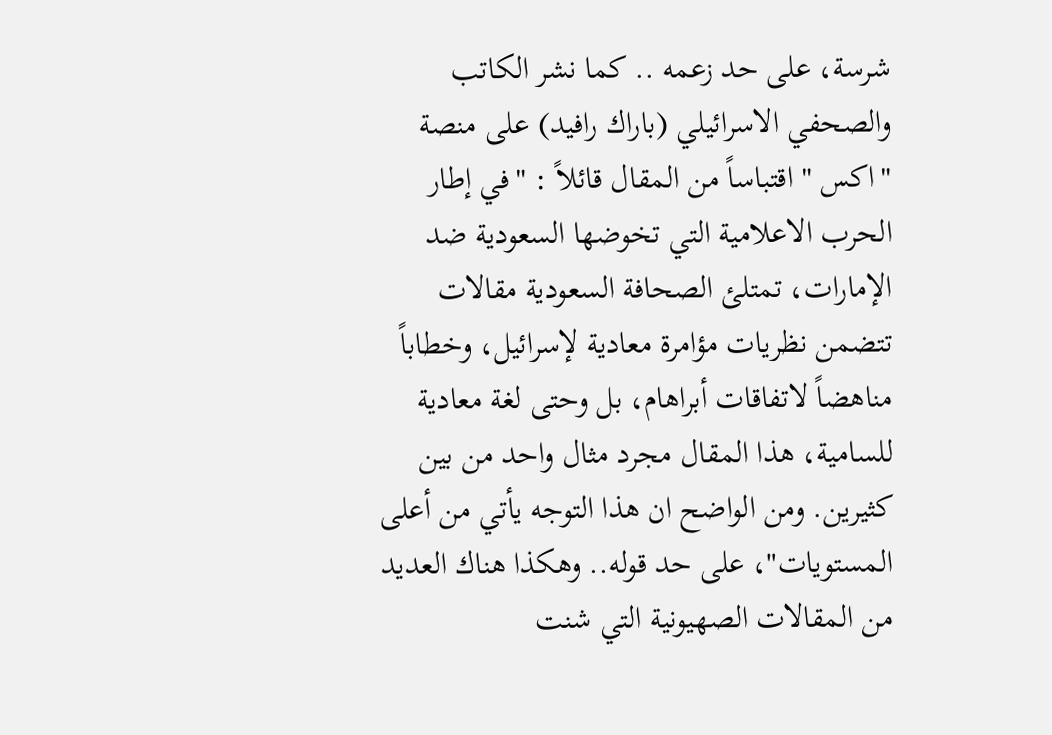شرسة، على حد زعمه .. كما نشر الكاتب والصحفي الاسرائيلي (باراك رافيد) على منصة "اكس " اقتباساً من المقال قائلاً : "في إطار الحرب الاعلامية التي تخوضها السعودية ضد الإمارات، تمتلئ الصحافة السعودية مقالات تتضمن نظريات مؤامرة معادية لإسرائيل، وخطاباً مناهضاً لاتفاقات أبراهام، بل وحتى لغة معادية للسامية، هذا المقال مجرد مثال واحد من بين كثيرين. ومن الواضح ان هذا التوجه يأتي من أعلى المستويات"، على حد قوله.. وهكذا هناك العديد من المقالات الصهيونية التي شنت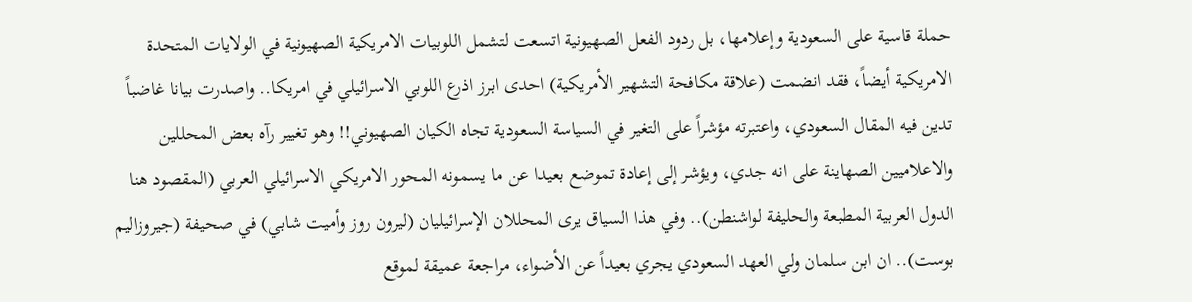حملة قاسية على السعودية وإعلامها، بل ردود الفعل الصهيونية اتسعت لتشمل اللوبيات الامريكية الصهيونية في الولايات المتحدة الامريكية أيضاً، فقد انضمت (علاقة مكافحة التشهير الأمريكية) احدى ابرز اذرع اللوبي الاسرائيلي في امريكا.. واصدرت بيانا غاضباً تدين فيه المقال السعودي، واعتبرته مؤشراً على التغير في السياسة السعودية تجاه الكيان الصهيوني!! وهو تغيير رآه بعض المحللين والاعلاميين الصهاينة على انه جدي، ويؤشر إلى إعادة تموضع بعيدا عن ما يسمونه المحور الامريكي الاسرائيلي العربي (المقصود هنا الدول العربية المطبعة والحليفة لواشنطن).. وفي هذا السياق يرى المحللان الإسرائيليان (ليرون روز وأميت شابي) في صحيفة (جيروزاليم بوست).. ان ابن سلمان ولي العهد السعودي يجري بعيداً عن الأضواء، مراجعة عميقة لموقع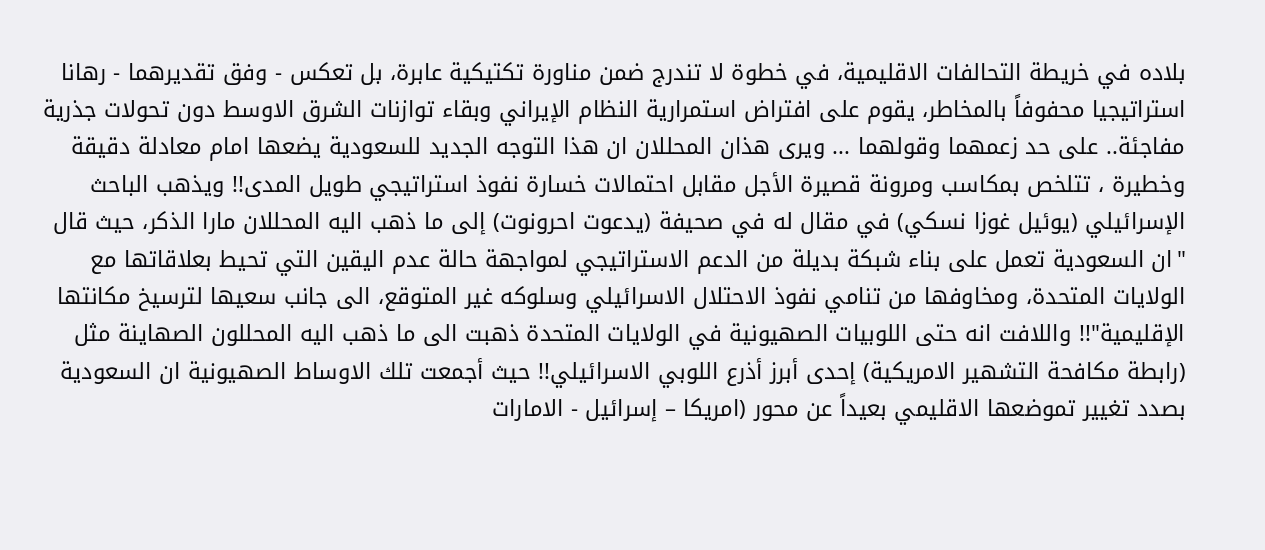بلاده في خريطة التحالفات الاقليمية، في خطوة لا تندرج ضمن مناورة تكتيكية عابرة، بل تعكس - وفق تقديرهما - رهانا استراتيجيا محفوفاً بالمخاطر، يقوم على افتراض استمرارية النظام الإيراني وبقاء توازنات الشرق الاوسط دون تحولات جذرية مفاجئة.. على حد زعمهما وقولهما ... ويرى هذان المحللان ان هذا التوجه الجديد للسعودية يضعها امام معادلة دقيقة وخطيرة ، تتلخص بمكاسب ومرونة قصيرة الأجل مقابل احتمالات خسارة نفوذ استراتيجي طويل المدى!! ويذهب الباحث الإسرائيلي (يوئيل غوزا نسكي) في مقال له في صحيفة (يدعوت احرونوت) إلى ما ذهب اليه المحللان مارا الذكر، حيث قال "ان السعودية تعمل على بناء شبكة بديلة من الدعم الاستراتيجي لمواجهة حالة عدم اليقين التي تحيط بعلاقاتها مع الولايات المتحدة، ومخاوفها من تنامي نفوذ الاحتلال الاسرائيلي وسلوكه غير المتوقع، الى جانب سعيها لترسيخ مكانتها الإقليمية"!! واللافت انه حتى اللوبيات الصهيونية في الولايات المتحدة ذهبت الى ما ذهب اليه المحللون الصهاينة مثل (رابطة مكافحة التشهير الامريكية) إحدى أبرز أذرع اللوبي الاسرائيلي!! حيث أجمعت تلك الاوساط الصهيونية ان السعودية بصدد تغيير تموضعها الاقليمي بعيداً عن محور (امريكا – إسرائيل - الامارات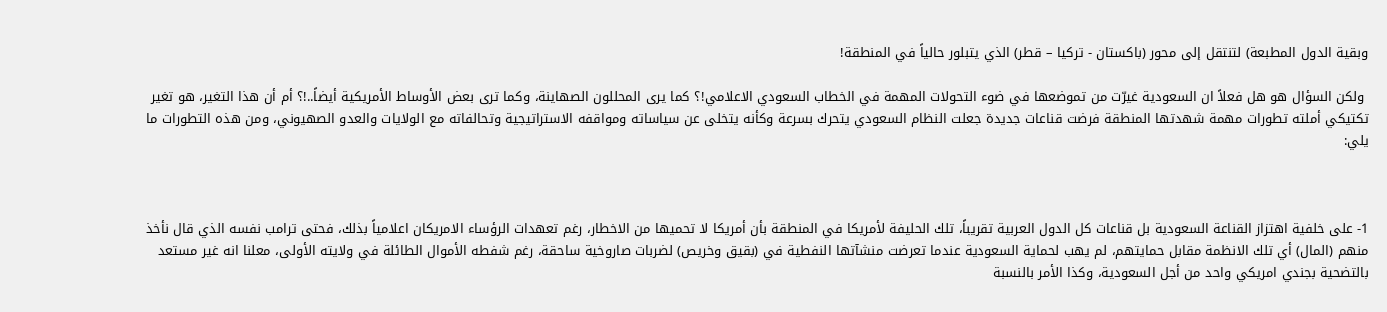وبقية الدول المطبعة) لتنتقل إلى محور (باكستان - تركيا – قطر) الذي يتبلور حالياً في المنطقة!

 ولكن السؤال هو هل فعلاً ان السعودية غيرّت من تموضعها في ضوء التحولات المهمة في الخطاب السعودي الاعلامي!؟ كما يرى المحللون الصهاينة، وكما ترى بعض الأوساط الأمريكية أيضاً..!؟ أم أن هذا التغير، هو تغير تكتيكي أملته تطورات مهمة شهدتها المنطقة فرضت قناعات جديدة جعلت النظام السعودي يتحرك بسرعة وكأنه يتخلى عن سياساته ومواقفه الاستراتيجية وتحالفاته مع الولايات والعدو الصهيوني، ومن هذه التطورات ما يلي:



1- على خلفية اهتزاز القناعة السعودية بل قناعات كل الدول العربية تقريباً، تلك الحليفة لأمريكا في المنطقة بأن أمريكا لا تحميها من الاخطار، رغم تعهدات الرؤساء الامريكان اعلامياً بذلك، فحتى ترامب نفسه الذي قال نأخذ منهم (المال) أي تلك الانظمة مقابل حمايتهم، لم يهب لحماية السعودية عندما تعرضت منشآتها النفطية في (بقيق وخريص) لضربات صاروخية ساحقة، رغم شفطه الأموال الطائلة في ولايته الأولى، معلنا انه غير مستعد بالتضحية بجندي امريكي واحد من أجل السعودية، وكذا الأمر بالنسبة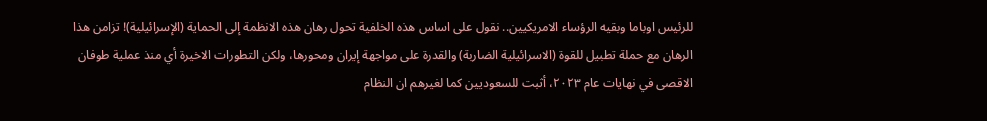للرئيس اوباما وبقيه الرؤساء الامريكيين.. نقول على اساس هذه الخلفية تحول رهان هذه الانظمة إلى الحماية (الإسرائيلية)! تزامن هذا الرهان مع حملة تطبيل للقوة (الاسرائيلية الضاربة) والقدرة على مواجهة إيران ومحورها، ولكن التطورات الاخيرة أي منذ عملية طوفان الاقصى في نهايات عام ٢٠٢٣، أثبت للسعوديين كما لغيرهم ان النظام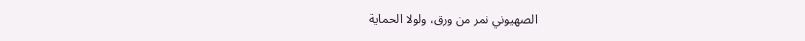الصهيوني نمر من ورق، ولولا الحماية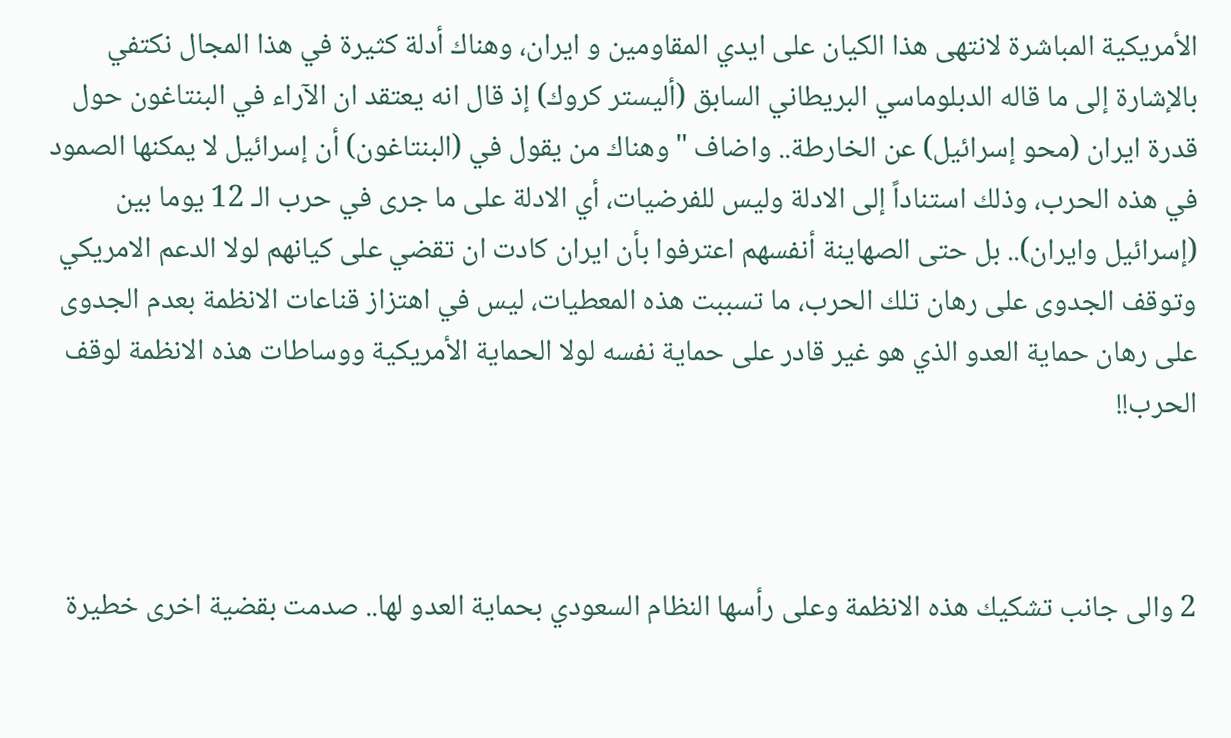الأمريكية المباشرة لانتهى هذا الكيان على ايدي المقاومين و ايران، وهناك أدلة كثيرة في هذا المجال نكتفي بالإشارة إلى ما قاله الدبلوماسي البريطاني السابق (أليستر كروك) إذ قال انه يعتقد ان الآراء في البنتاغون حول قدرة ايران (محو إسرائيل) عن الخارطة.. واضاف "وهناك من يقول في (البنتاغون) أن إسرائيل لا يمكنها الصمود في هذه الحرب، وذلك استناداً إلى الادلة وليس للفرضيات، أي الادلة على ما جرى في حرب الـ 12 يوما بين (إسرائيل وايران).. بل حتى الصهاينة أنفسهم اعترفوا بأن ايران كادت ان تقضي على كيانهم لولا الدعم الامريكي وتوقف الجدوى على رهان تلك الحرب، ما تسببت هذه المعطيات، ليس في اهتزاز قناعات الانظمة بعدم الجدوى على رهان حماية العدو الذي هو غير قادر على حماية نفسه لولا الحماية الأمريكية ووساطات هذه الانظمة لوقف الحرب!!



2 والى جانب تشكيك هذه الانظمة وعلى رأسها النظام السعودي بحماية العدو لها.. صدمت بقضية اخرى خطيرة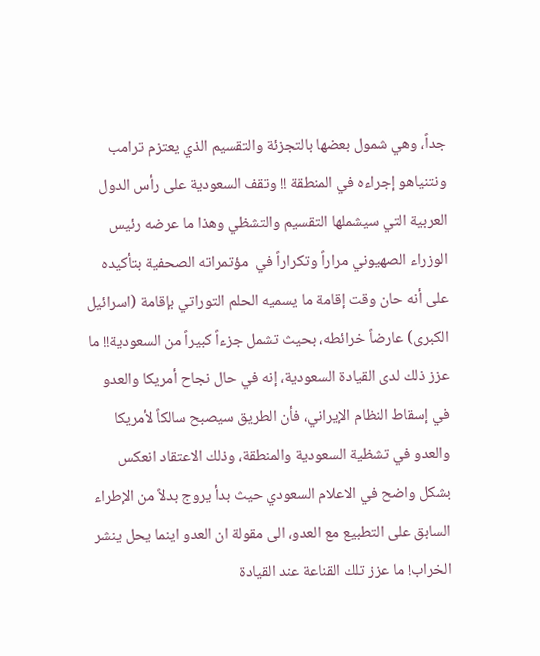جداً، وهي شمول بعضها بالتجزئة والتقسيم الذي يعتزم ترامب ونتنياهو إجراءه في المنطقة !! وتقف السعودية على رأس الدول العربية التي سيشملها التقسيم والتشظي وهذا ما عرضه رئيس الوزراء الصهيوني مراراً وتكراراً في  مؤتمراته الصحفية بتأكيده على أنه حان وقت إقامة ما يسميه الحلم التوراتي بإقامة (اسرائيل الكبرى) عارضاً خرائطه، بحيث تشمل جزءاً كبيراً من السعودية!! ما عزز ذلك لدى القيادة السعودية، إنه في حال نجاح أمريكا والعدو في إسقاط النظام الإيراني، فأن الطريق سيصبح سالكاً لأمريكا والعدو في تشظية السعودية والمنطقة، وذلك الاعتقاد انعكس بشكل واضح في الاعلام السعودي حيث بدأ يروج بدلاً من الإطراء السابق على التطبيع مع العدو، الى مقولة ان العدو اينما يحل ينشر الخراب! ما عزز تلك القناعة عند القيادة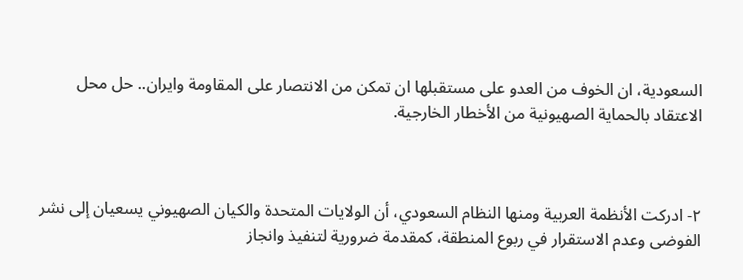السعودية، ان الخوف من العدو على مستقبلها ان تمكن من الانتصار على المقاومة وايران.. حل محل الاعتقاد بالحماية الصهيونية من الأخطار الخارجية.



٢- ادركت الأنظمة العربية ومنها النظام السعودي، أن الولايات المتحدة والكيان الصهيوني يسعيان إلى نشر الفوضى وعدم الاستقرار في ربوع المنطقة، كمقدمة ضرورية لتنفيذ وانجاز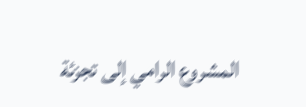المشروع الرامي إلى تجزئة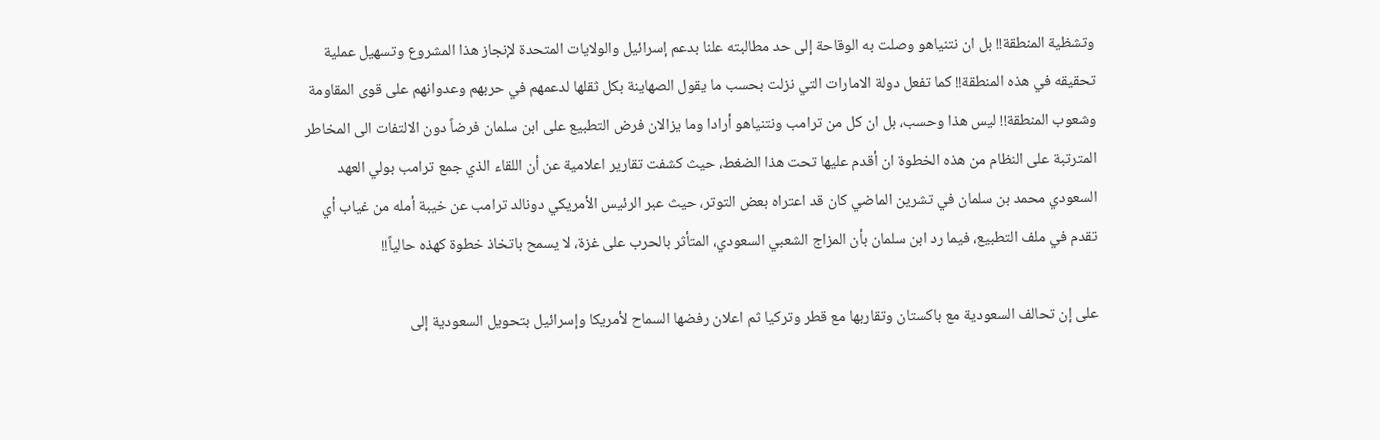وتشظية المنطقة!! بل ان نتنياهو وصلت به الوقاحة إلى حد مطالبته علنا بدعم إسرائيل والولايات المتحدة لإنجاز هذا المشروع وتسهيل عملية تحقيقه في هذه المنطقة!! كما تفعل دولة الامارات التي نزلت بحسب ما يقول الصهاينة بكل ثقلها لدعمهم في حربهم وعدوانهم على قوى المقاومة وشعوب المنطقة!! ليس هذا وحسب، بل ان كل من ترامب ونتنياهو أرادا وما يزالان فرض التطبيع على ابن سلمان فرضاً دون الالتفات الى المخاطر المترتبة على النظام من هذه الخطوة ان أقدم عليها تحت هذا الضغط، حيث كشفت تقارير اعلامية عن أن اللقاء الذي جمع ترامب بولي العهد السعودي محمد بن سلمان في تشرين الماضي كان قد اعتراه بعض التوتر، حيث عبر الرئيس الأمريكي دونالد ترامب عن خيبة أمله من غياب أي تقدم في ملف التطبيع، فيما رد ابن سلمان بأن المزاج الشعبي السعودي، المتأثر بالحرب على غزة، لا يسمح باتخاذ خطوة كهذه حالياً!!

على إن تحالف السعودية مع باكستان وتقاربها مع قطر وتركيا ثم اعلان رفضها السماح لأمريكا وإسرائيل بتحويل السعودية إلى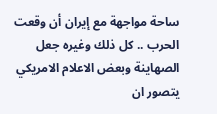ساحة مواجهة مع إيران أن وقعت الحرب .. كل ذلك وغيره جعل الصهاينة وبعض الاعلام الامريكي يتصور ان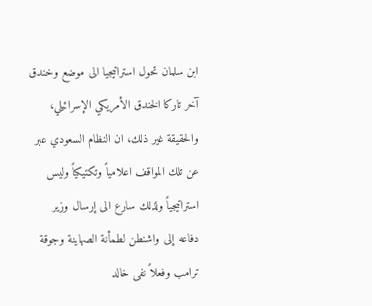ابن سلمان تحول استراتيجيا الى موضع وخندق آخر تاركا الخندق الأمريكي الإسرائيلي، والحقيقة غير ذلك، ان النظام السعودي عبر عن تلك المواقف اعلامياً وتكتيكياً وليس استراتيجياً ولذلك سارع الى إرسال وزير دفاعه إلى واشنطن لطمأنة الصهاينة وجوقة ترامب وفعلاً نفى خالد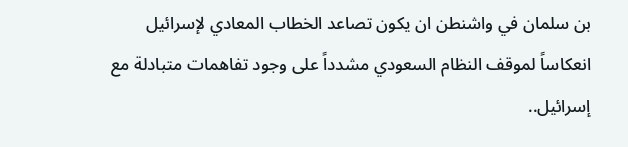بن سلمان في واشنطن ان يكون تصاعد الخطاب المعادي لإسرائيل انعكاساً لموقف النظام السعودي مشدداً على وجود تفاهمات متبادلة مع إسرائيل..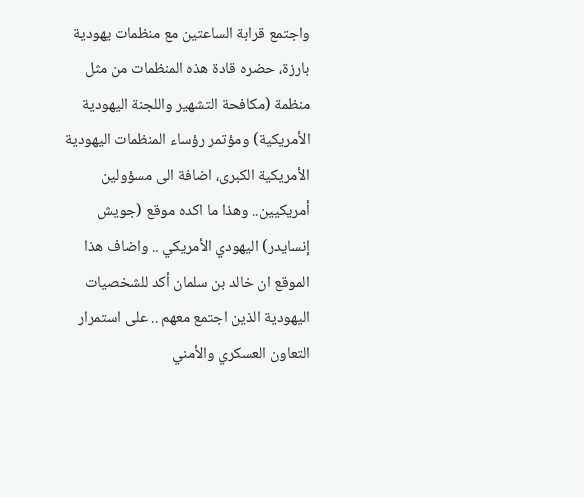واجتمع قرابة الساعتين مع منظمات يهودية بارزة، حضره قادة هذه المنظمات من مثل منظمة (مكافحة التشهير واللجنة اليهودية الأمريكية) ومؤتمر رؤساء المنظمات اليهودية الأمريكية الكبرى، اضافة الى مسؤولين أمريكيين.. وهذا ما اكده موقع (جويش إنسايدر) اليهودي الأمريكي .. واضاف هذا الموقع ان خالد بن سلمان أكد للشخصيات اليهودية الذين اجتمع معهم .. على استمرار التعاون العسكري والأمني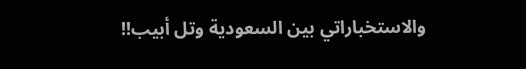والاستخباراتي بين السعودية وتل أبيب!!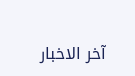آخر الاخبار